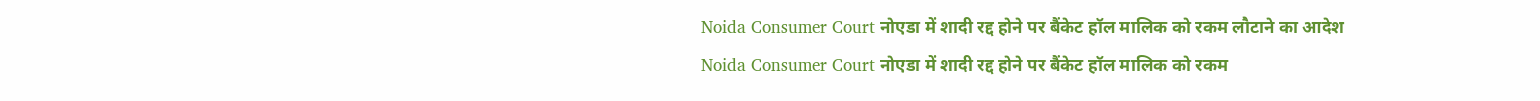Noida Consumer Court नोएडा में शादी रद्द होने पर बैंकेट हॉल मालिक को रकम लौटाने का आदेश
Noida Consumer Court नोएडा में शादी रद्द होने पर बैंकेट हॉल मालिक को रकम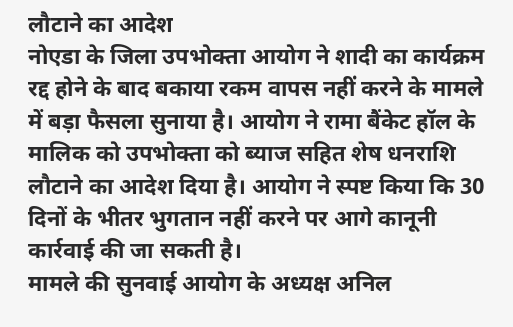लौटाने का आदेश
नोएडा के जिला उपभोक्ता आयोग ने शादी का कार्यक्रम रद्द होने के बाद बकाया रकम वापस नहीं करने के मामले में बड़ा फैसला सुनाया है। आयोग ने रामा बैंकेट हॉल के मालिक को उपभोक्ता को ब्याज सहित शेष धनराशि लौटाने का आदेश दिया है। आयोग ने स्पष्ट किया कि 30 दिनों के भीतर भुगतान नहीं करने पर आगे कानूनी कार्रवाई की जा सकती है।
मामले की सुनवाई आयोग के अध्यक्ष अनिल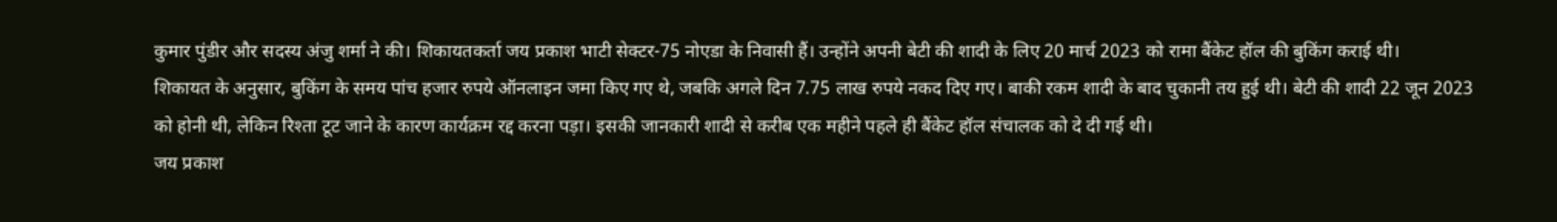कुमार पुंडीर और सदस्य अंजु शर्मा ने की। शिकायतकर्ता जय प्रकाश भाटी सेक्टर-75 नोएडा के निवासी हैं। उन्होंने अपनी बेटी की शादी के लिए 20 मार्च 2023 को रामा बैंकेट हॉल की बुकिंग कराई थी।
शिकायत के अनुसार, बुकिंग के समय पांच हजार रुपये ऑनलाइन जमा किए गए थे, जबकि अगले दिन 7.75 लाख रुपये नकद दिए गए। बाकी रकम शादी के बाद चुकानी तय हुई थी। बेटी की शादी 22 जून 2023 को होनी थी, लेकिन रिश्ता टूट जाने के कारण कार्यक्रम रद्द करना पड़ा। इसकी जानकारी शादी से करीब एक महीने पहले ही बैंकेट हॉल संचालक को दे दी गई थी।
जय प्रकाश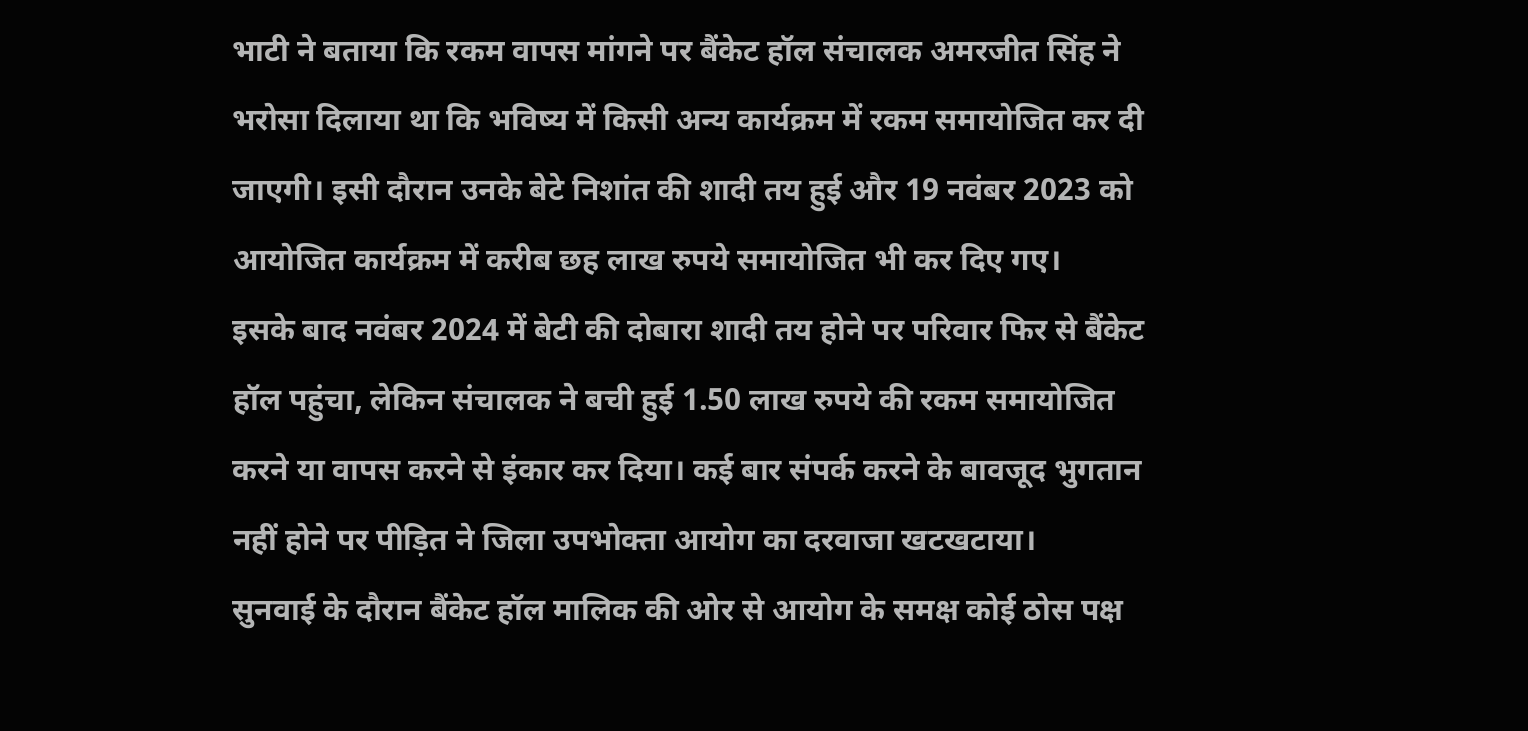भाटी ने बताया कि रकम वापस मांगने पर बैंकेट हॉल संचालक अमरजीत सिंह ने भरोसा दिलाया था कि भविष्य में किसी अन्य कार्यक्रम में रकम समायोजित कर दी जाएगी। इसी दौरान उनके बेटे निशांत की शादी तय हुई और 19 नवंबर 2023 को आयोजित कार्यक्रम में करीब छह लाख रुपये समायोजित भी कर दिए गए।
इसके बाद नवंबर 2024 में बेटी की दोबारा शादी तय होने पर परिवार फिर से बैंकेट हॉल पहुंचा, लेकिन संचालक ने बची हुई 1.50 लाख रुपये की रकम समायोजित करने या वापस करने से इंकार कर दिया। कई बार संपर्क करने के बावजूद भुगतान नहीं होने पर पीड़ित ने जिला उपभोक्ता आयोग का दरवाजा खटखटाया।
सुनवाई के दौरान बैंकेट हॉल मालिक की ओर से आयोग के समक्ष कोई ठोस पक्ष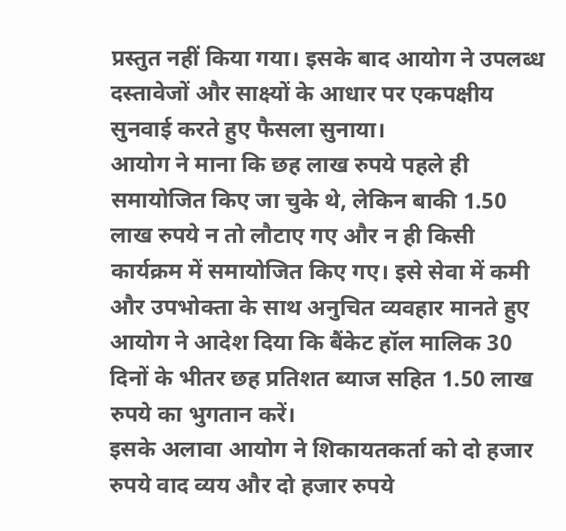प्रस्तुत नहीं किया गया। इसके बाद आयोग ने उपलब्ध दस्तावेजों और साक्ष्यों के आधार पर एकपक्षीय सुनवाई करते हुए फैसला सुनाया।
आयोग ने माना कि छह लाख रुपये पहले ही समायोजित किए जा चुके थे, लेकिन बाकी 1.50 लाख रुपये न तो लौटाए गए और न ही किसी कार्यक्रम में समायोजित किए गए। इसे सेवा में कमी और उपभोक्ता के साथ अनुचित व्यवहार मानते हुए आयोग ने आदेश दिया कि बैंकेट हॉल मालिक 30 दिनों के भीतर छह प्रतिशत ब्याज सहित 1.50 लाख रुपये का भुगतान करें।
इसके अलावा आयोग ने शिकायतकर्ता को दो हजार रुपये वाद व्यय और दो हजार रुपये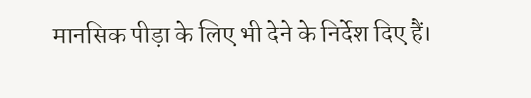मानसिक पीड़ा के लिए भी देने के निर्देश दिए हैं।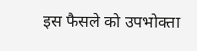इस फैसले को उपभोक्ता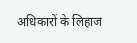अधिकारों के लिहाज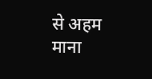से अहम माना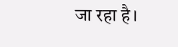जा रहा है।